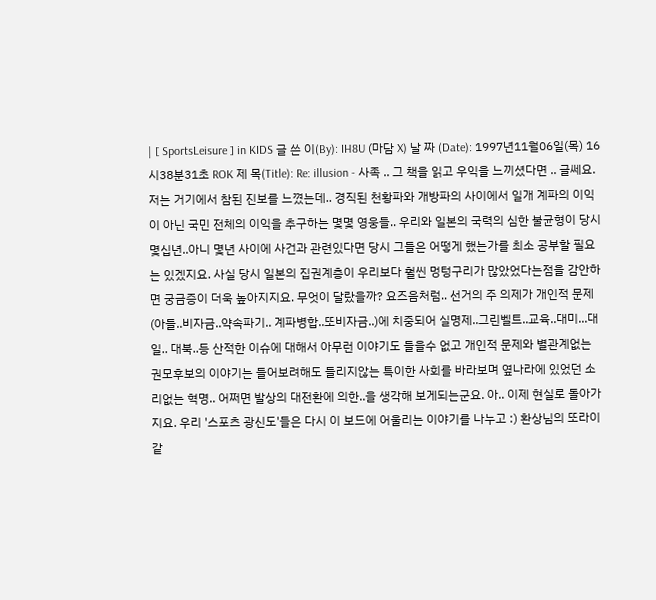| [ SportsLeisure ] in KIDS 글 쓴 이(By): IH8U (마담 X) 날 짜 (Date): 1997년11월06일(목) 16시38분31초 ROK 제 목(Title): Re: illusion - 사족 .. 그 책을 읽고 우익을 느끼셨다면 .. 글쎄요. 저는 거기에서 참된 진보를 느꼈는데.. 경직된 천황파와 개방파의 사이에서 일개 계파의 이익이 아닌 국민 전체의 이익을 추구하는 몇몇 영웅들.. 우리와 일본의 국력의 심한 불균형이 당시 몇십년..아니 몇년 사이에 사건과 관련있다면 당시 그들은 어떻게 했는가를 최소 공부할 필요는 있겠지요. 사실 당시 일본의 집권계층이 우리보다 훨씬 멍텅구리가 많았었다는점을 감안하면 궁금증이 더욱 높아지지요. 무엇이 달랐을까? 요즈음처럼.. 선거의 주 의제가 개인적 문제(아들..비자금..약속파기.. 계파병합..또비자금..)에 치중되어 실명제..그린벨트..교육..대미...대일.. 대북..등 산적한 이슈에 대해서 아무런 이야기도 들을수 없고 개인적 문제와 별관계없는 권모후보의 이야기는 들어보려해도 들리지않는 특이한 사회를 바라보며 옆나라에 있었던 소리없는 혁명.. 어쩌면 발상의 대전환에 의한..을 생각해 보게되는군요. 아.. 이제 현실로 돌아가지요. 우리 '스포츠 광신도'들은 다시 이 보드에 어울리는 이야기를 나누고 :) 환상님의 또라이같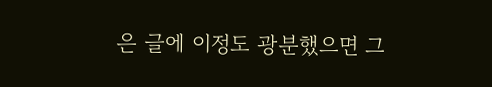은 글에 이정도 광분했으면 그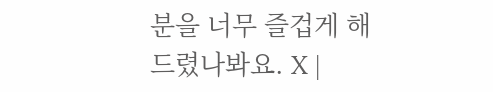분을 너무 즐겁게 해드렸나봐요. X |